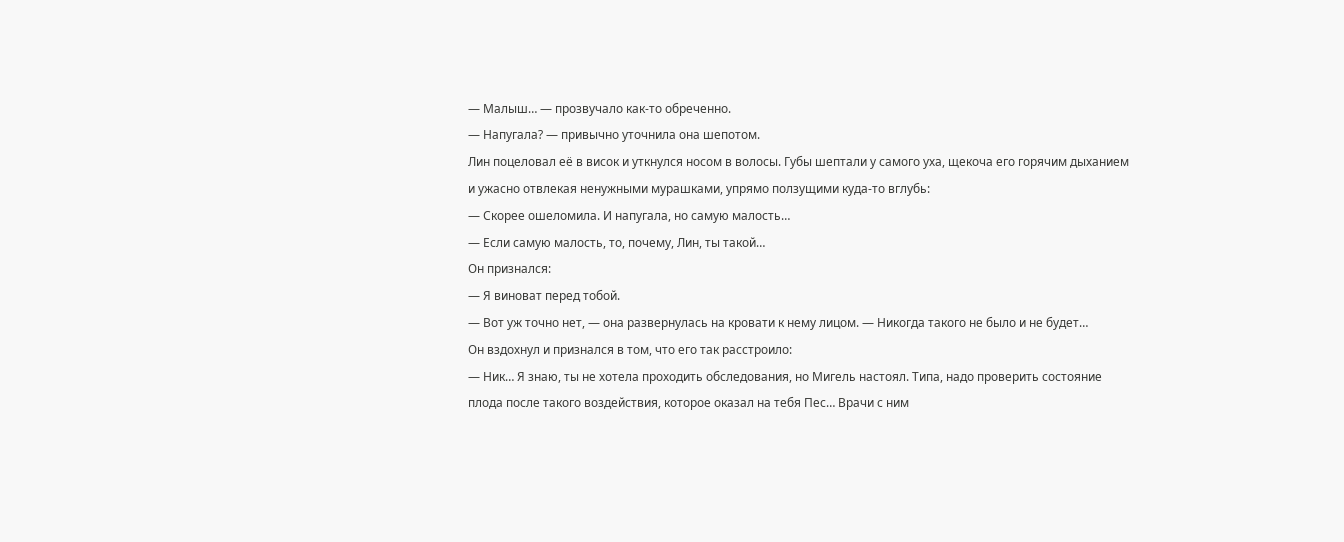— Малыш… — прозвучало как-то обреченно.
— Напугала? — привычно уточнила она шепотом.
Лин поцеловал её в висок и уткнулся носом в волосы. Губы шептали у самого уха, щекоча его горячим дыханием и ужасно отвлекая ненужными мурашками, упрямо ползущими куда-то вглубь:
— Скорее ошеломила. И напугала, но самую малость…
— Если самую малость, то, почему, Лин, ты такой…
Он признался:
— Я виноват перед тобой.
— Вот уж точно нет, — она развернулась на кровати к нему лицом. — Никогда такого не было и не будет…
Он вздохнул и признался в том, что его так расстроило:
— Ник… Я знаю, ты не хотела проходить обследования, но Мигель настоял. Типа, надо проверить состояние плода после такого воздействия, которое оказал на тебя Пес… Врачи с ним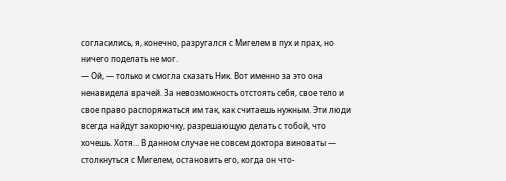согласились, я, конечно, разругался с Мигелем в пух и прах, но ничего поделать не мог.
— Ой, — только и смогла сказать Ник. Вот именно за это она ненавидела врачей. За невозможность отстоять себя, свое тело и свое право распоряжаться им так, как считаешь нужным. Эти люди всегда найдут закорючку, разрешающую делать с тобой, что хочешь. Хотя… В данном случае не совсем доктора виноваты — столкнуться с Мигелем, остановить его, когда он что-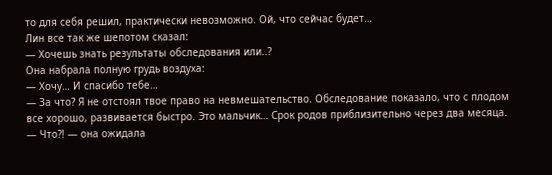то для себя решил, практически невозможно. Ой, что сейчас будет…
Лин все так же шепотом сказал:
— Хочешь знать результаты обследования или..?
Она набрала полную грудь воздуха:
— Хочу… И спасибо тебе…
— За что? Я не отстоял твое право на невмешательство. Обследование показало, что с плодом все хорошо, развивается быстро. Это мальчик… Срок родов приблизительно через два месяца.
— Что?! — она ожидала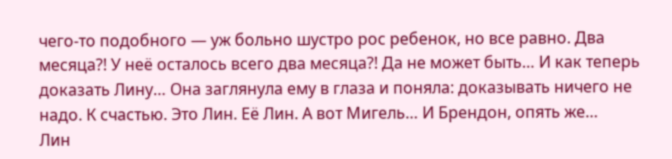чего-то подобного — уж больно шустро рос ребенок, но все равно. Два месяца?! У неё осталось всего два месяца?! Да не может быть… И как теперь доказать Лину… Она заглянула ему в глаза и поняла: доказывать ничего не надо. К счастью. Это Лин. Её Лин. А вот Мигель… И Брендон, опять же…
Лин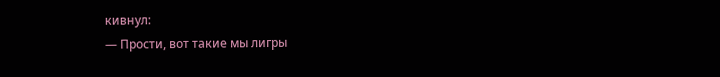кивнул:
— Прости, вот такие мы лигры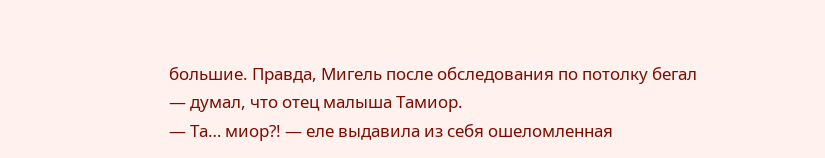большие. Правда, Мигель после обследования по потолку бегал — думал, что отец малыша Тамиор.
— Та… миор?! — еле выдавила из себя ошеломленная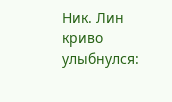Ник. Лин криво улыбнулся: